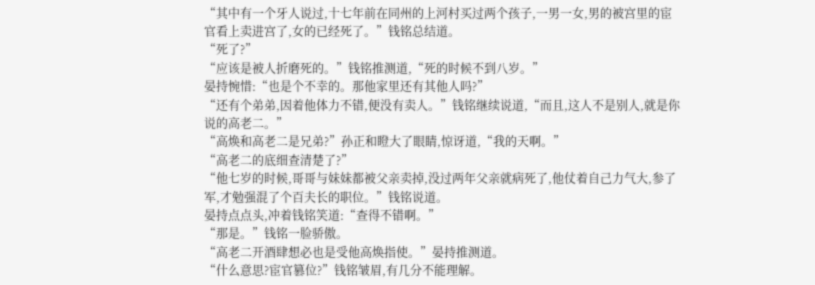“其中有一个牙人说过,十七年前在同州的上河村买过两个孩子,一男一女,男的被宫里的宦官看上卖进宫了,女的已经死了。”钱铭总结道。
“死了?”
“应该是被人折磨死的。”钱铭推测道,“死的时候不到八岁。”
晏持惋惜:“也是个不幸的。那他家里还有其他人吗?”
“还有个弟弟,因着他体力不错,便没有卖人。”钱铭继续说道,“而且,这人不是别人,就是你说的高老二。”
“高焕和高老二是兄弟?”孙正和瞪大了眼睛,惊讶道,“我的天啊。”
“高老二的底细查清楚了?”
“他七岁的时候,哥哥与妹妹都被父亲卖掉,没过两年父亲就病死了,他仗着自己力气大,参了军,才勉强混了个百夫长的职位。”钱铭说道。
晏持点点头,冲着钱铭笑道:“查得不错啊。”
“那是。”钱铭一脸骄傲。
“高老二开酒肆想必也是受他高焕指使。”晏持推测道。
“什么意思?宦官篡位?”钱铭皱眉,有几分不能理解。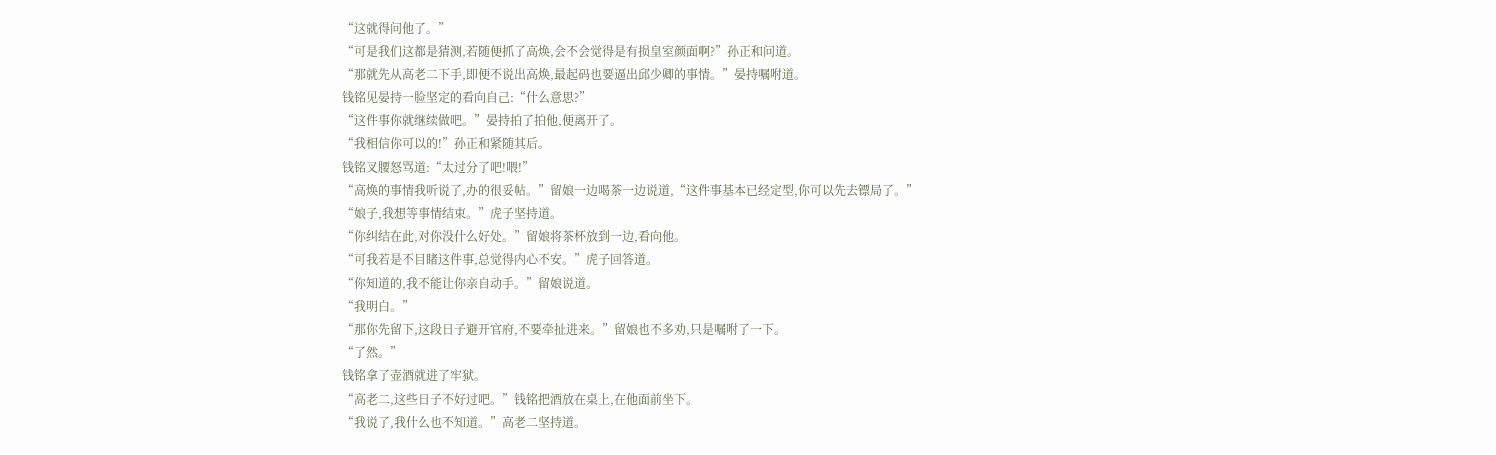“这就得问他了。”
“可是我们这都是猜测,若随便抓了高焕,会不会觉得是有损皇室颜面啊?”孙正和问道。
“那就先从高老二下手,即便不说出高焕,最起码也要逼出邱少卿的事情。”晏持嘱咐道。
钱铭见晏持一脸坚定的看向自己:“什么意思?”
“这件事你就继续做吧。”晏持拍了拍他,便离开了。
“我相信你可以的!”孙正和紧随其后。
钱铭叉腰怒骂道:“太过分了吧!喂!”
“高焕的事情我听说了,办的很妥帖。”留娘一边喝茶一边说道,“这件事基本已经定型,你可以先去镖局了。”
“娘子,我想等事情结束。”虎子坚持道。
“你纠结在此,对你没什么好处。”留娘将茶杯放到一边,看向他。
“可我若是不目睹这件事,总觉得内心不安。”虎子回答道。
“你知道的,我不能让你亲自动手。”留娘说道。
“我明白。”
“那你先留下,这段日子避开官府,不要牵扯进来。”留娘也不多劝,只是嘱咐了一下。
“了然。”
钱铭拿了壶酒就进了牢狱。
“高老二,这些日子不好过吧。”钱铭把酒放在桌上,在他面前坐下。
“我说了,我什么也不知道。”高老二坚持道。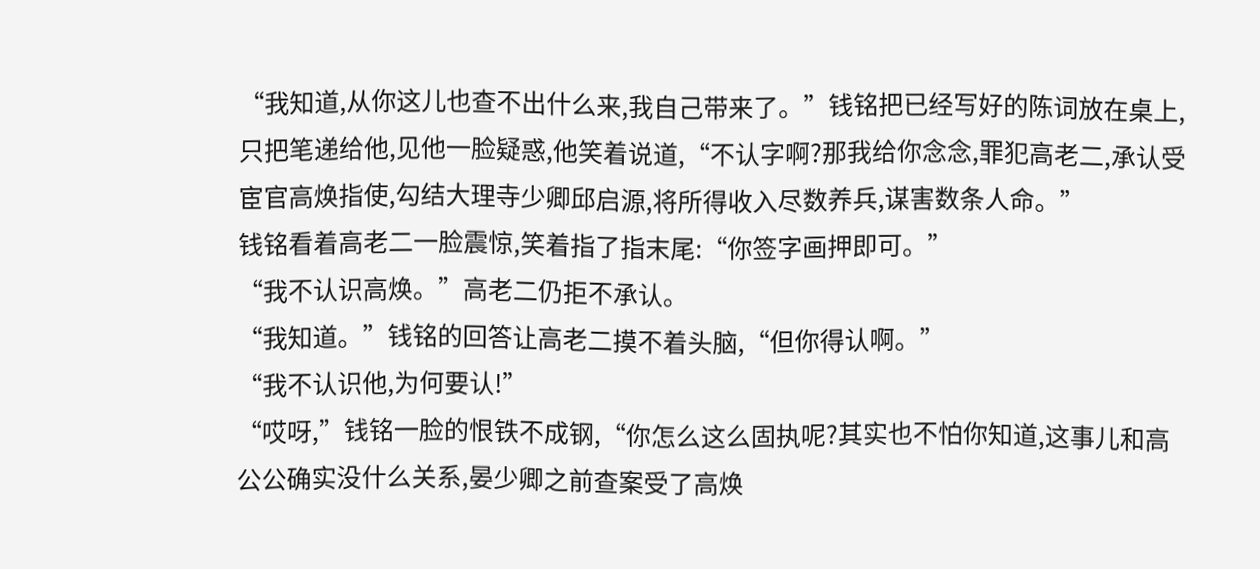“我知道,从你这儿也查不出什么来,我自己带来了。”钱铭把已经写好的陈词放在桌上,只把笔递给他,见他一脸疑惑,他笑着说道,“不认字啊?那我给你念念,罪犯高老二,承认受宦官高焕指使,勾结大理寺少卿邱启源,将所得收入尽数养兵,谋害数条人命。”
钱铭看着高老二一脸震惊,笑着指了指末尾:“你签字画押即可。”
“我不认识高焕。”高老二仍拒不承认。
“我知道。”钱铭的回答让高老二摸不着头脑,“但你得认啊。”
“我不认识他,为何要认!”
“哎呀,”钱铭一脸的恨铁不成钢,“你怎么这么固执呢?其实也不怕你知道,这事儿和高公公确实没什么关系,晏少卿之前查案受了高焕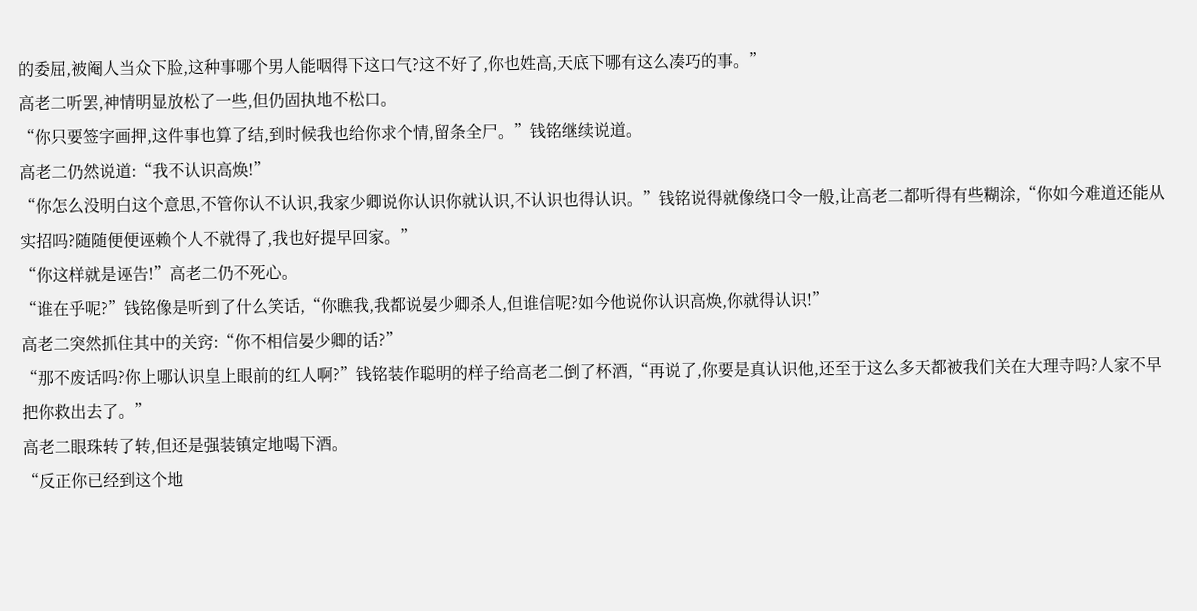的委屈,被阉人当众下脸,这种事哪个男人能咽得下这口气?这不好了,你也姓高,天底下哪有这么凑巧的事。”
高老二听罢,神情明显放松了一些,但仍固执地不松口。
“你只要签字画押,这件事也算了结,到时候我也给你求个情,留条全尸。”钱铭继续说道。
高老二仍然说道:“我不认识高焕!”
“你怎么没明白这个意思,不管你认不认识,我家少卿说你认识你就认识,不认识也得认识。”钱铭说得就像绕口令一般,让高老二都听得有些糊涂,“你如今难道还能从实招吗?随随便便诬赖个人不就得了,我也好提早回家。”
“你这样就是诬告!”高老二仍不死心。
“谁在乎呢?”钱铭像是听到了什么笑话,“你瞧我,我都说晏少卿杀人,但谁信呢?如今他说你认识高焕,你就得认识!”
高老二突然抓住其中的关窍:“你不相信晏少卿的话?”
“那不废话吗?你上哪认识皇上眼前的红人啊?”钱铭装作聪明的样子给高老二倒了杯酒,“再说了,你要是真认识他,还至于这么多天都被我们关在大理寺吗?人家不早把你救出去了。”
高老二眼珠转了转,但还是强装镇定地喝下酒。
“反正你已经到这个地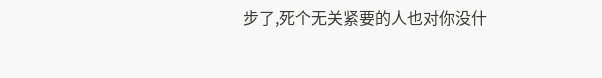步了,死个无关紧要的人也对你没什